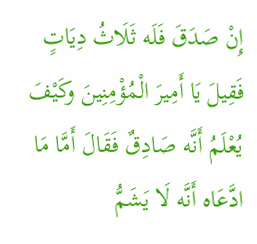إِنْ صَدَقَ فَلَه ثَلَاثُ دِيَاتٍ فَقِيلَ يَا أَمِيرَ الْمُؤْمِنِينَ وكَيْفَ يُعْلَمُ أَنَّه صَادِقٌ فَقَالَ أَمَّا مَا ادَّعَاه أَنَّه لَا يَشَمُّ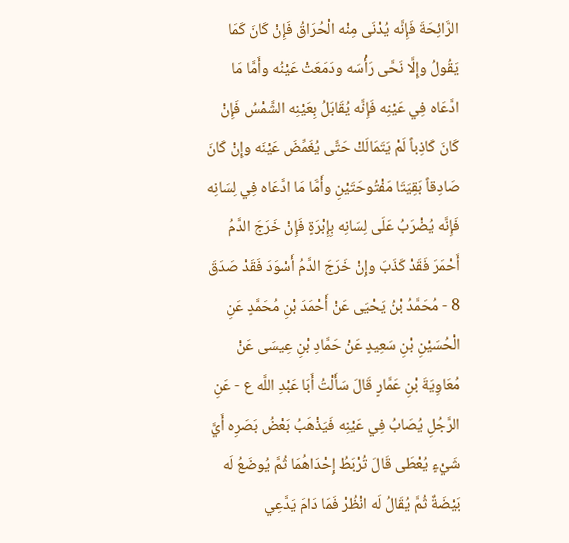الرَّائِحَةَ فَإِنَّه يُدْنَى مِنْه الْحُرَاقُ فَإِنْ كَانَ كَمَا يَقُولُ وإِلَّا نَحَّى رَأْسَه ودَمَعَتْ عَيْنُه وأَمَّا مَا ادَّعَاه فِي عَيْنِه فَإِنَّه يُقَابَلُ بِعَيْنِه الشَّمْسُ فَإِنْ كَانَ كَاذِباً لَمْ يَتَمَالَكْ حَتَّى يُغَمِّضَ عَيْنَه وإِنْ كَانَ صَادِقاً بَقِيَتَا مَفْتُوحَتَيْنِ وأَمَّا مَا ادَّعَاه فِي لِسَانِه فَإِنَّه يُضْرَبُ عَلَى لِسَانِه بِإِبْرَةٍ فَإِنْ خَرَجَ الدَّمُ أَحْمَرَ فَقَدْ كَذَبَ وإِنْ خَرَجَ الدَّمُ أَسْوَدَ فَقَدْ صَدَقَ
8 - مُحَمَّدُ بْنُ يَحْيَى عَنْ أَحْمَدَ بْنِ مُحَمَّدٍ عَنِ الْحُسَيْنِ بْنِ سَعِيدٍ عَنْ حَمَّادِ بْنِ عِيسَى عَنْ مُعَاوِيَةَ بْنِ عَمَّارٍ قَالَ سَأَلْتُ أَبَا عَبْدِ اللَّه ع - عَنِ الرَّجُلِ يُصَابُ فِي عَيْنِه فَيَذْهَبُ بَعْضُ بَصَرِه أَيَّ شَيْءٍ يُعْطَى قَالَ تُرْبَطُ إِحْدَاهُمَا ثُمَّ يُوضَعُ لَه بَيْضَةٌ ثُمَّ يُقَالُ لَه انْظُرْ فَمَا دَامَ يَدَّعِي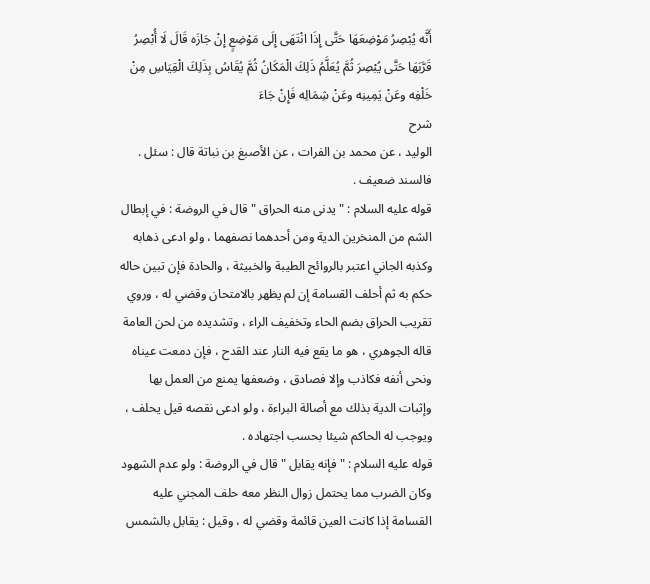أَنَّه يُبْصِرُ مَوْضِعَهَا حَتَّى إِذَا انْتَهَى إِلَى مَوْضِعٍ إِنْ جَازَه قَالَ لَا أُبْصِرُ قَرَّبَهَا حَتَّى يُبْصِرَ ثُمَّ يُعَلَّمُ ذَلِكَ الْمَكَانُ ثُمَّ يُقَاسُ بِذَلِكَ الْقِيَاسِ مِنْ خَلْفِه وعَنْ يَمِينِه وعَنْ شِمَالِه فَإِنْ جَاءَ
شرح
الوليد ، عن محمد بن الفرات ، عن الأصبغ بن نباتة قال : سئل . فالسند ضعيف .
قوله عليه السلام : " يدنى منه الحراق " قال في الروضة : في إبطال الشم من المنخرين الدية ومن أحدهما نصفهما ، ولو ادعى ذهابه وكذبه الجاني اعتبر بالروائح الطيبة والخبيثة ، والحادة فإن تبين حاله حكم به ثم أحلف القسامة إن لم يظهر بالامتحان وقضي له ، وروي تقريب الحراق بضم الحاء وتخفيف الراء ، وتشديده من لحن العامة قاله الجوهري ، هو ما يقع فيه النار عند القدح ، فإن دمعت عيناه ونحى أنفه فكاذب وإلا فصادق ، وضعفها يمنع من العمل بها وإثبات الدية بذلك مع أصالة البراءة ، ولو ادعى نقصه قيل يحلف ، ويوجب له الحاكم شيئا بحسب اجتهاده .
قوله عليه السلام : " فإنه يقابل " قال في الروضة : ولو عدم الشهود وكان الضرب مما يحتمل زوال النظر معه حلف المجني عليه القسامة إذا كانت العين قائمة وقضي له ، وقيل : يقابل بالشمس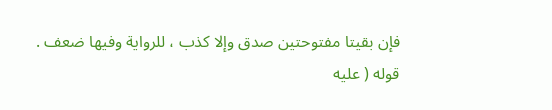فإن بقيتا مفتوحتين صدق وإلا كذب ، للرواية وفيها ضعف .
قوله ( عليه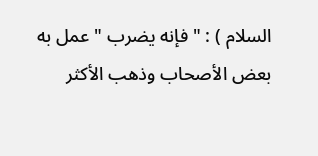السلام ) : " فإنه يضرب " عمل به بعض الأصحاب وذهب الأكثر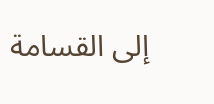إلى القسامة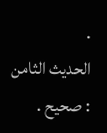.
الحديث الثامن : صحيح .